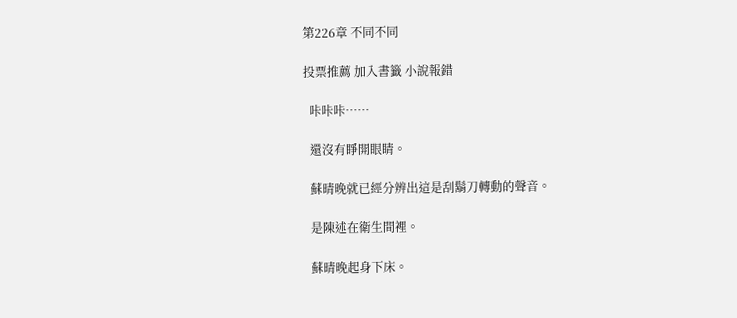第226章 不同不同

投票推薦 加入書籤 小說報錯

  咔咔咔……

  還沒有睜開眼睛。

  蘇晴晚就已經分辨出這是刮鬍刀轉動的聲音。

  是陳述在衛生間裡。

  蘇晴晚起身下床。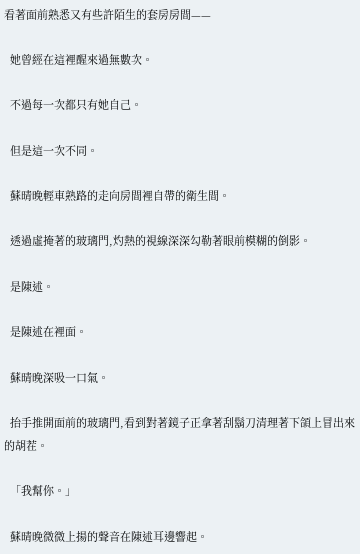看著面前熟悉又有些許陌生的套房房間——

  她曾經在這裡醒來過無數次。

  不過每一次都只有她自己。

  但是這一次不同。

  蘇晴晚輕車熟路的走向房間裡自帶的衛生間。

  透過虛掩著的玻璃門,灼熱的視線深深勾勒著眼前模糊的倒影。

  是陳述。

  是陳述在裡面。

  蘇晴晚深吸一口氣。

  抬手推開面前的玻璃門,看到對著鏡子正拿著刮鬍刀清理著下頜上冒出來的胡茬。

  「我幫你。」

  蘇晴晚微微上揚的聲音在陳述耳邊響起。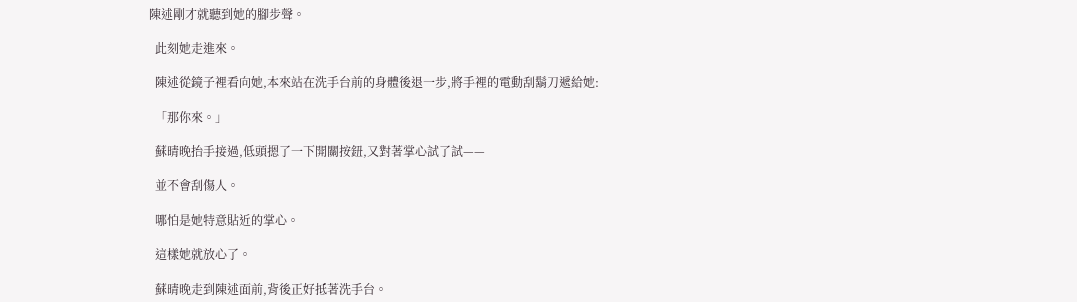陳述剛才就聽到她的腳步聲。

  此刻她走進來。

  陳述從鏡子裡看向她,本來站在洗手台前的身體後退一步,將手裡的電動刮鬍刀遞給她:

  「那你來。」

  蘇晴晚抬手接過,低頭摁了一下開關按鈕,又對著掌心試了試——

  並不會刮傷人。

  哪怕是她特意貼近的掌心。

  這樣她就放心了。

  蘇晴晚走到陳述面前,背後正好抵著洗手台。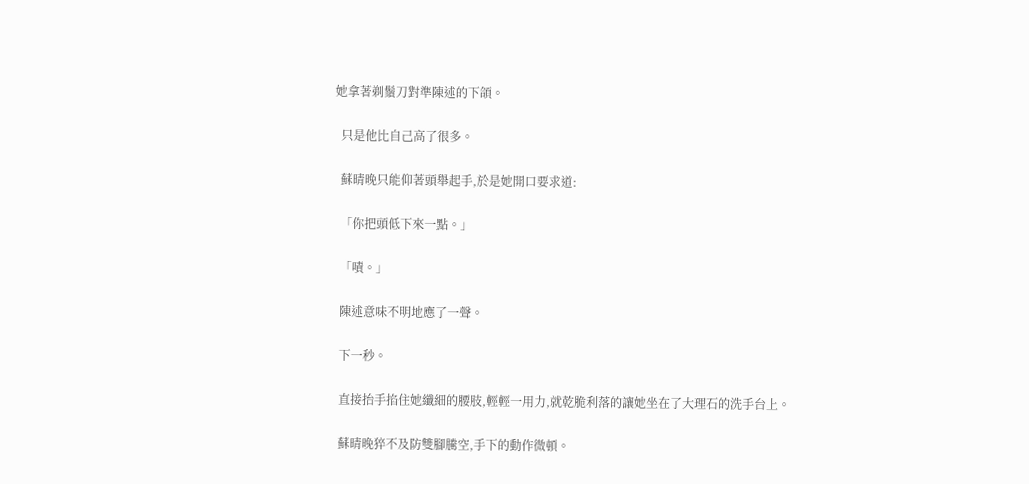她拿著剃鬚刀對準陳述的下頜。

  只是他比自己高了很多。

  蘇晴晚只能仰著頭舉起手,於是她開口要求道:

  「你把頭低下來一點。」

  「嘖。」

  陳述意味不明地應了一聲。

  下一秒。

  直接抬手掐住她纖細的腰肢,輕輕一用力,就乾脆利落的讓她坐在了大理石的洗手台上。

  蘇晴晚猝不及防雙腳騰空,手下的動作微頓。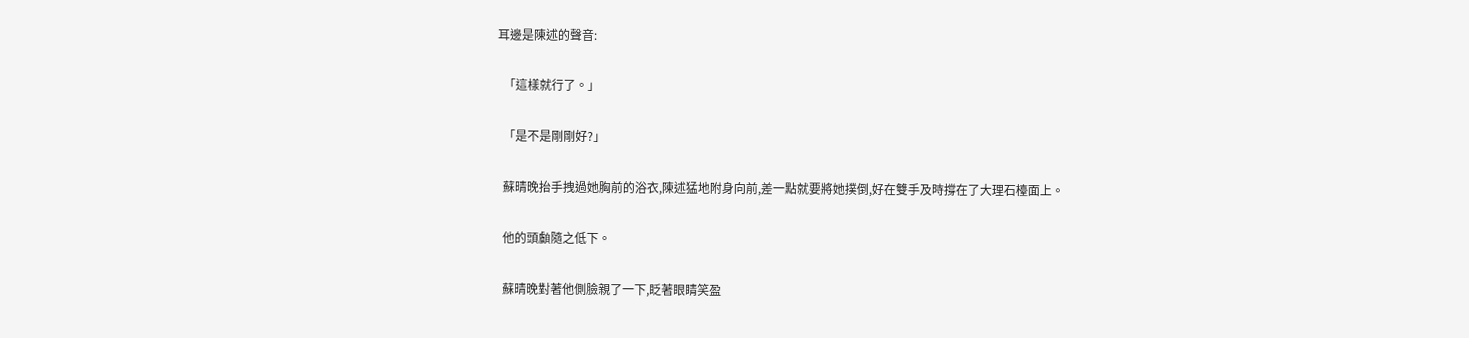耳邊是陳述的聲音:

  「這樣就行了。」

  「是不是剛剛好?」

  蘇晴晚抬手拽過她胸前的浴衣,陳述猛地附身向前,差一點就要將她撲倒,好在雙手及時撐在了大理石檯面上。

  他的頭顱隨之低下。

  蘇晴晚對著他側臉親了一下,眨著眼睛笑盈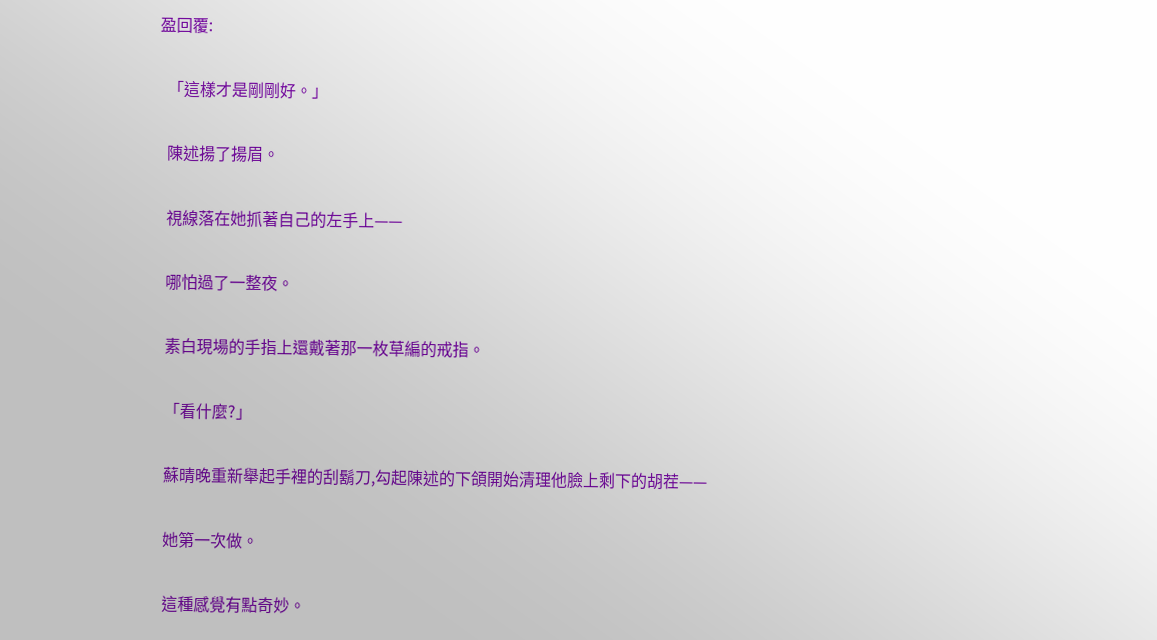盈回覆:

  「這樣才是剛剛好。」

  陳述揚了揚眉。

  視線落在她抓著自己的左手上——

  哪怕過了一整夜。

  素白現場的手指上還戴著那一枚草編的戒指。

  「看什麼?」

  蘇晴晚重新舉起手裡的刮鬍刀,勾起陳述的下頜開始清理他臉上剩下的胡茬——

  她第一次做。

  這種感覺有點奇妙。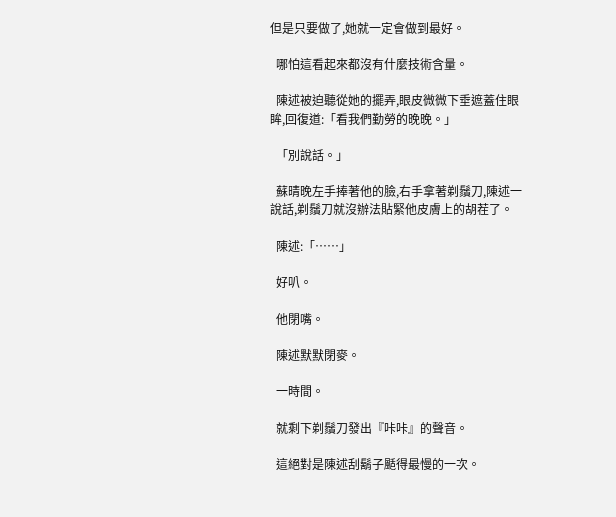但是只要做了,她就一定會做到最好。

  哪怕這看起來都沒有什麼技術含量。

  陳述被迫聽從她的擺弄,眼皮微微下垂遮蓋住眼眸,回復道:「看我們勤勞的晚晚。」

  「別說話。」

  蘇晴晚左手捧著他的臉,右手拿著剃鬚刀,陳述一說話,剃鬚刀就沒辦法貼緊他皮膚上的胡茬了。

  陳述:「……」

  好叭。

  他閉嘴。

  陳述默默閉麥。

  一時間。

  就剩下剃鬚刀發出『咔咔』的聲音。

  這絕對是陳述刮鬍子颳得最慢的一次。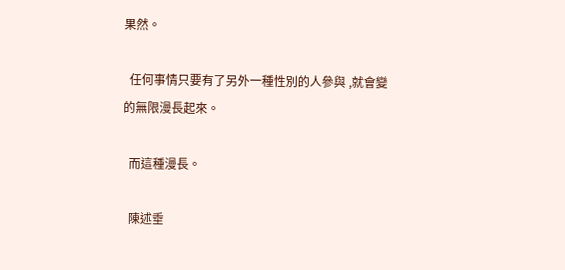果然。

  任何事情只要有了另外一種性別的人參與 ,就會變的無限漫長起來。

  而這種漫長。

  陳述垂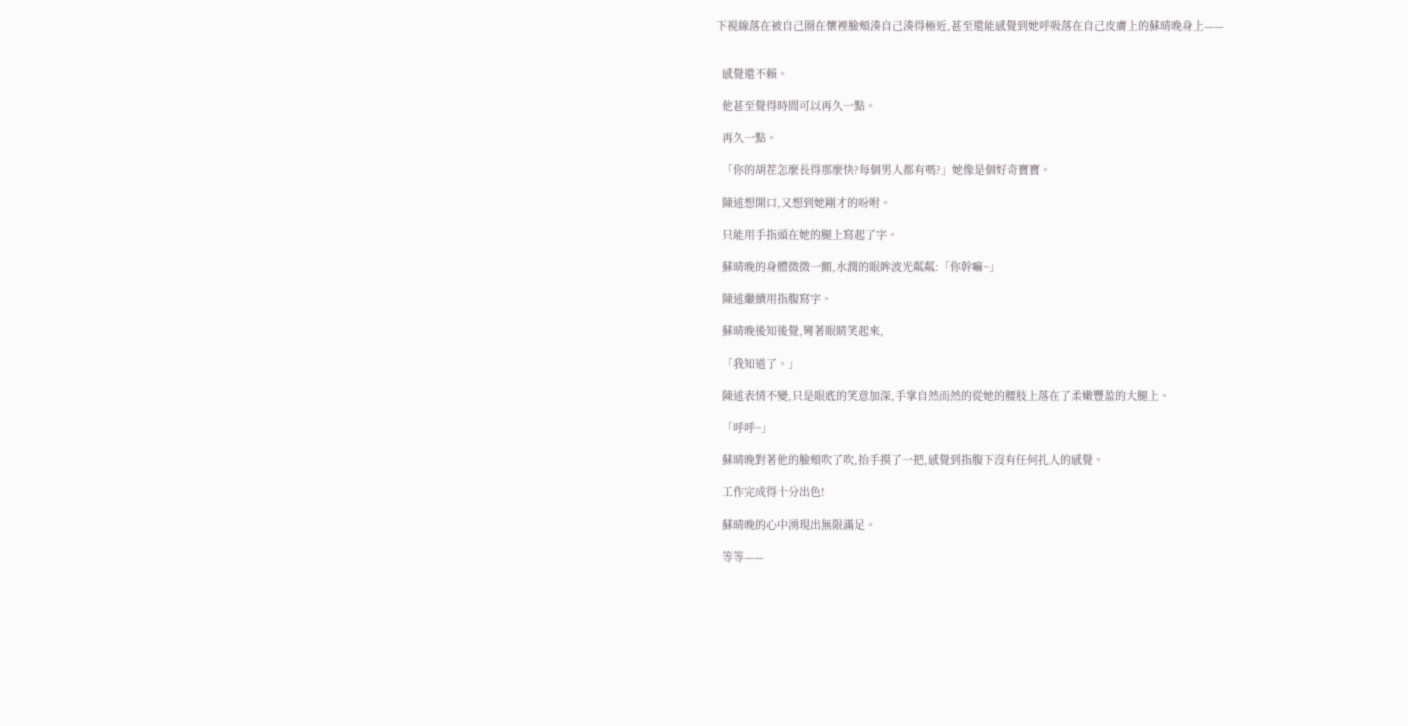下視線落在被自己圈在懷裡臉頰湊自己湊得極近,甚至還能感覺到她呼吸落在自己皮膚上的蘇晴晚身上——


  感覺還不賴。

  他甚至覺得時間可以再久一點。

  再久一點。

  「你的胡茬怎麼長得那麼快?每個男人都有嗎?」她像是個好奇寶寶。

  陳述想開口,又想到她剛才的吩咐。

  只能用手指頭在她的腿上寫起了字。

  蘇晴晚的身體微微一顫,水潤的眼眸波光粼粼:「你幹嘛~」

  陳述繼續用指腹寫字。

  蘇晴晚後知後覺,彎著眼睛笑起來,

  「我知道了。」

  陳述表情不變,只是眼底的笑意加深,手掌自然而然的從她的腰肢上落在了柔嫩豐盈的大腿上。

  「呼呼~」

  蘇晴晚對著他的臉頰吹了吹,抬手摸了一把,感覺到指腹下沒有任何扎人的感覺。

  工作完成得十分出色!

  蘇晴晚的心中湧現出無限滿足。

  等等——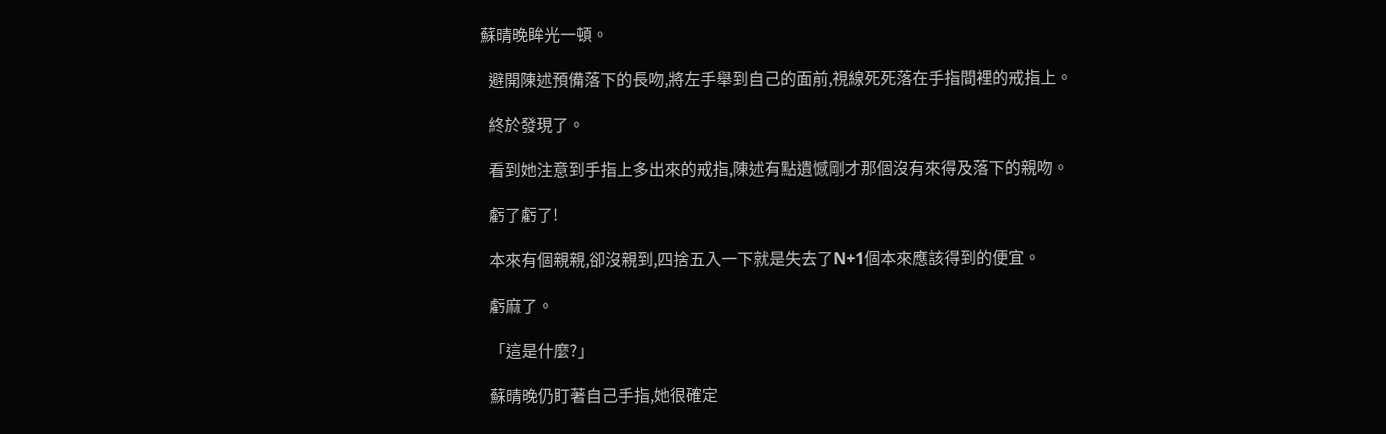蘇晴晚眸光一頓。

  避開陳述預備落下的長吻,將左手舉到自己的面前,視線死死落在手指間裡的戒指上。

  終於發現了。

  看到她注意到手指上多出來的戒指,陳述有點遺憾剛才那個沒有來得及落下的親吻。

  虧了虧了!

  本來有個親親,卻沒親到,四捨五入一下就是失去了N+1個本來應該得到的便宜。

  虧麻了。

  「這是什麼?」

  蘇晴晚仍盯著自己手指,她很確定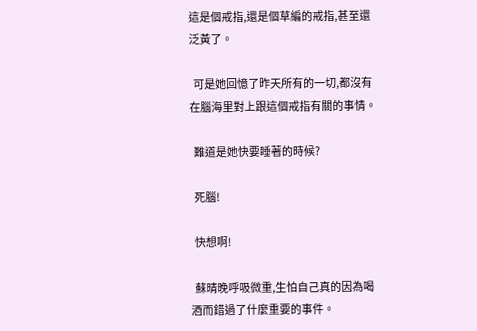這是個戒指,還是個草編的戒指,甚至還泛黃了。

  可是她回憶了昨天所有的一切,都沒有在腦海里對上跟這個戒指有關的事情。

  難道是她快要睡著的時候?

  死腦!

  快想啊!

  蘇晴晚呼吸微重,生怕自己真的因為喝酒而錯過了什麼重要的事件。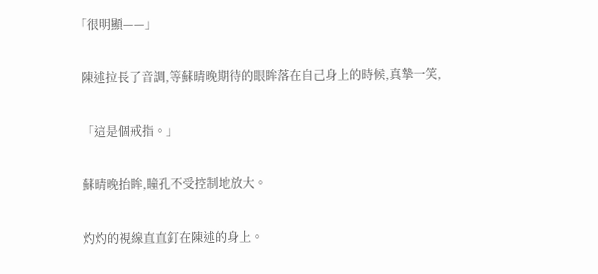「很明顯——」

  陳述拉長了音調,等蘇晴晚期待的眼眸落在自己身上的時候,真摯一笑,

  「這是個戒指。」

  蘇晴晚抬眸,瞳孔不受控制地放大。

  灼灼的視線直直釘在陳述的身上。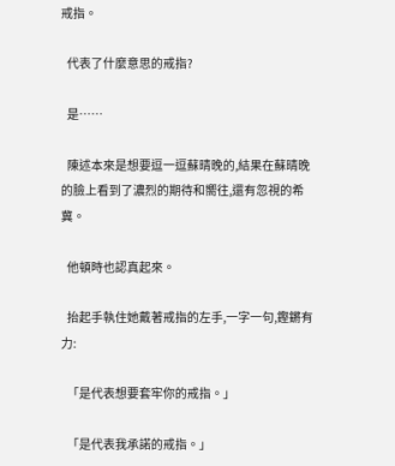戒指。

  代表了什麼意思的戒指?

  是……

  陳述本來是想要逗一逗蘇晴晚的,結果在蘇晴晚的臉上看到了濃烈的期待和嚮往,還有忽視的希冀。

  他頓時也認真起來。

  抬起手執住她戴著戒指的左手,一字一句,鏗鏘有力:

  「是代表想要套牢你的戒指。」

  「是代表我承諾的戒指。」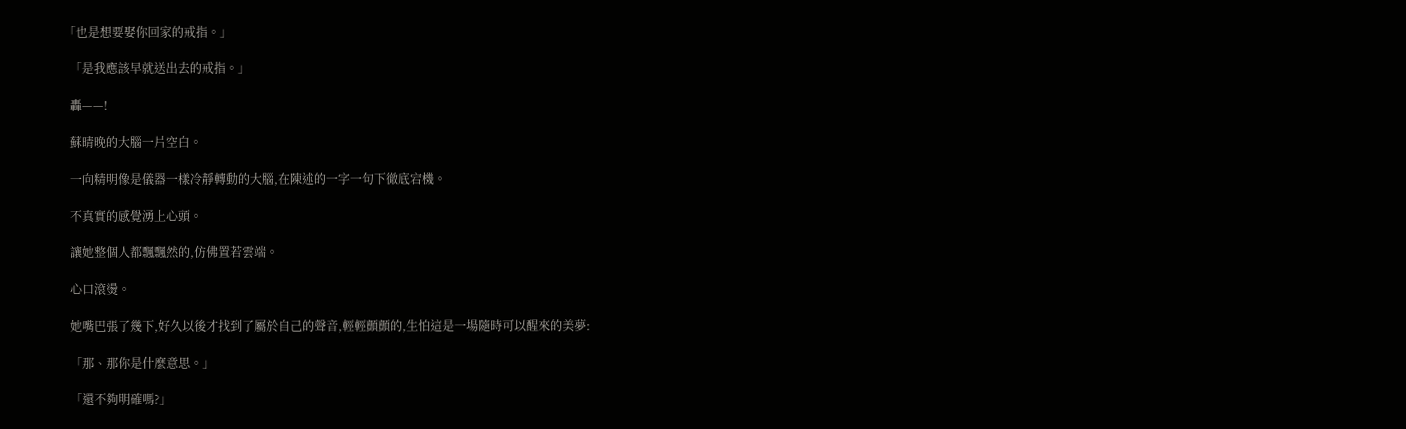「也是想要娶你回家的戒指。」

  「是我應該早就送出去的戒指。」

  轟——!

  蘇晴晚的大腦一片空白。

  一向精明像是儀器一樣冷靜轉動的大腦,在陳述的一字一句下徹底宕機。

  不真實的感覺湧上心頭。

  讓她整個人都飄飄然的,仿佛置若雲端。

  心口滾燙。

  她嘴巴張了幾下,好久以後才找到了屬於自己的聲音,輕輕顫顫的,生怕這是一場隨時可以醒來的美夢:

  「那、那你是什麼意思。」

  「還不夠明確嗎?」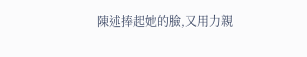陳述捧起她的臉,又用力親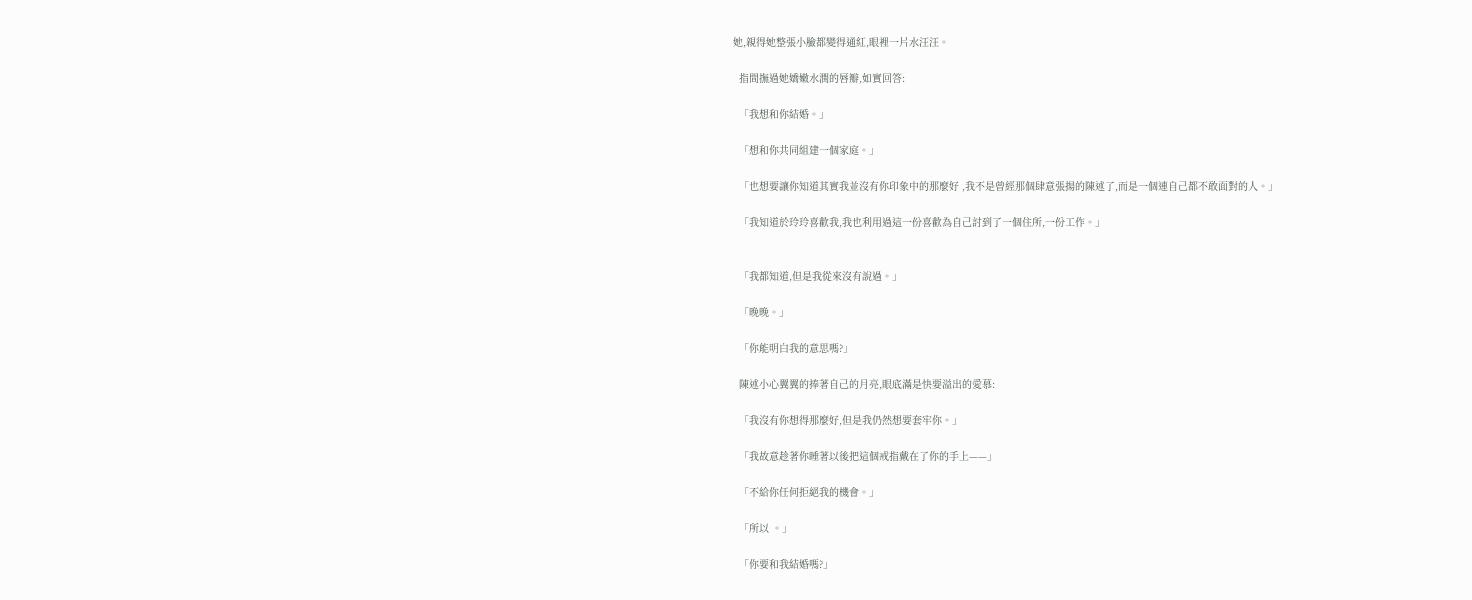她,親得她整張小臉都變得通紅,眼裡一片水汪汪。

  指間撫過她嬌嫩水潤的唇瓣,如實回答:

  「我想和你結婚。」

  「想和你共同組建一個家庭。」

  「也想要讓你知道其實我並沒有你印象中的那麼好 ,我不是曾經那個肆意張揚的陳述了,而是一個連自己都不敢面對的人。」

  「我知道於玲玲喜歡我,我也利用過這一份喜歡為自己討到了一個住所,一份工作。」


  「我都知道,但是我從來沒有說過。」

  「晚晚。」

  「你能明白我的意思嗎?」

  陳述小心翼翼的捧著自己的月亮,眼底滿是快要溢出的愛慕:

  「我沒有你想得那麼好,但是我仍然想要套牢你。」

  「我故意趁著你睡著以後把這個戒指戴在了你的手上——」

  「不給你任何拒絕我的機會。」

  「所以 。」

  「你要和我結婚嗎?」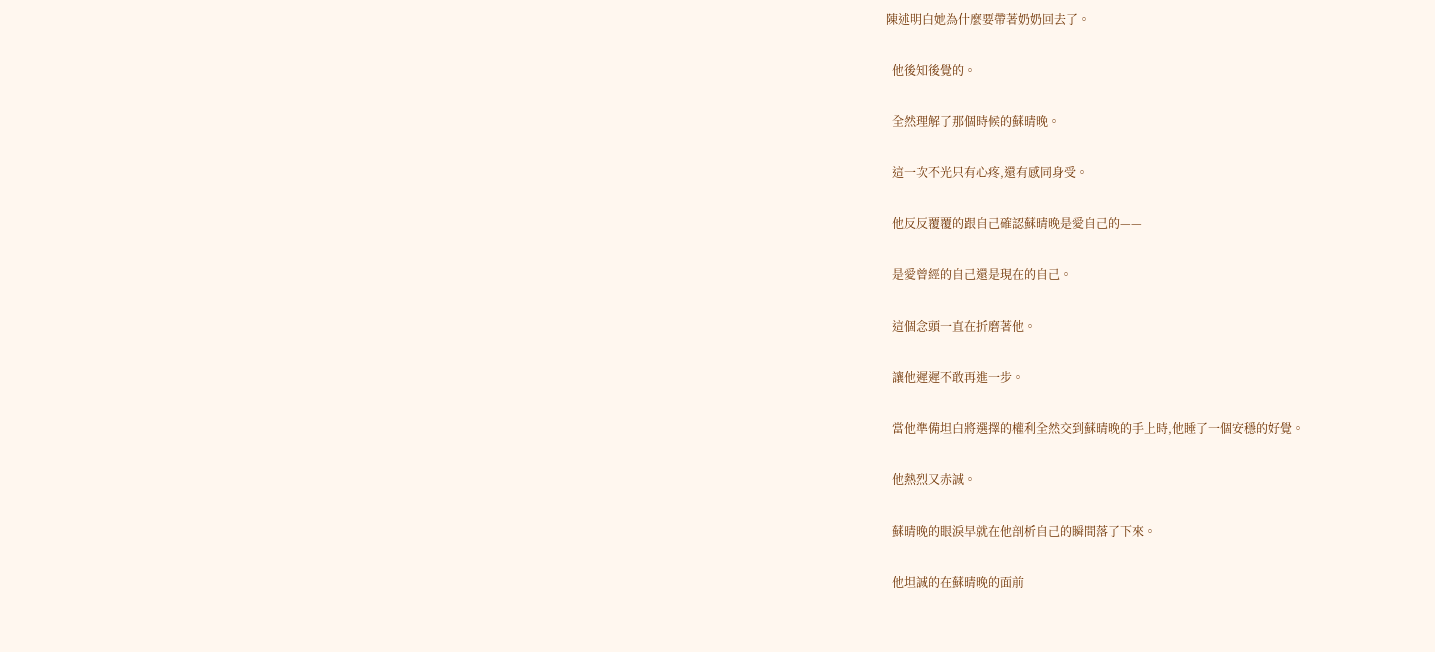陳述明白她為什麼要帶著奶奶回去了。

  他後知後覺的。

  全然理解了那個時候的蘇晴晚。

  這一次不光只有心疼,還有感同身受。

  他反反覆覆的跟自己確認蘇晴晚是愛自己的——

  是愛曾經的自己還是現在的自己。

  這個念頭一直在折磨著他。

  讓他遲遲不敢再進一步。

  當他準備坦白將選擇的權利全然交到蘇晴晚的手上時,他睡了一個安穩的好覺。

  他熱烈又赤誠。

  蘇晴晚的眼淚早就在他剖析自己的瞬間落了下來。

  他坦誠的在蘇晴晚的面前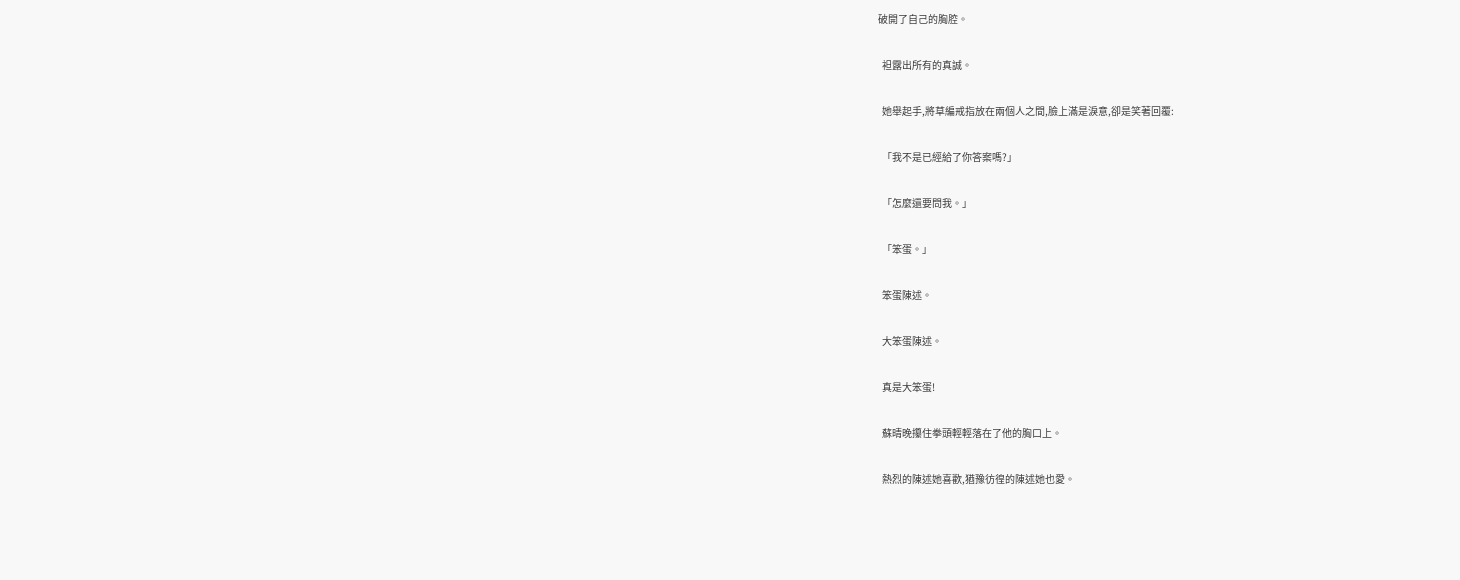破開了自己的胸腔。

  袒露出所有的真誠。

  她舉起手,將草編戒指放在兩個人之間,臉上滿是淚意,卻是笑著回覆:

  「我不是已經給了你答案嗎?」

  「怎麼還要問我。」

  「笨蛋。」

  笨蛋陳述。

  大笨蛋陳述。

  真是大笨蛋!

  蘇晴晚攥住拳頭輕輕落在了他的胸口上。

  熱烈的陳述她喜歡,猶豫彷徨的陳述她也愛。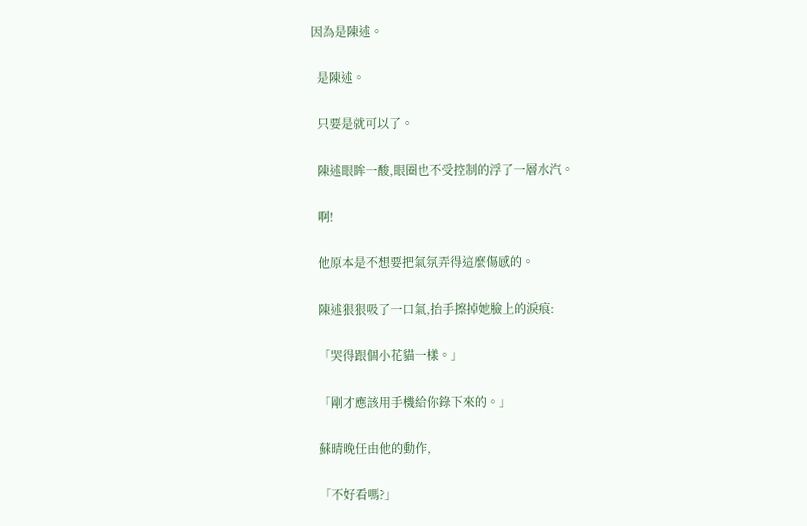因為是陳述。

  是陳述。

  只要是就可以了。

  陳述眼眸一酸,眼圈也不受控制的浮了一層水汽。

  啊!

  他原本是不想要把氣氛弄得這麼傷感的。

  陳述狠狠吸了一口氣,抬手擦掉她臉上的淚痕:

  「哭得跟個小花貓一樣。」

  「剛才應該用手機給你錄下來的。」

  蘇晴晚任由他的動作,

  「不好看嗎?」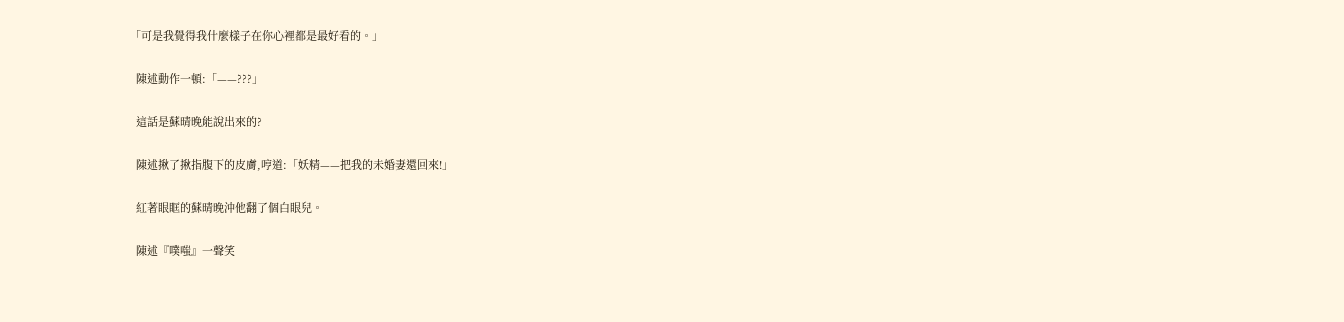「可是我覺得我什麼樣子在你心裡都是最好看的。」

  陳述動作一頓:「——???」

  這話是蘇晴晚能說出來的?

  陳述揪了揪指腹下的皮膚,哼道:「妖精——把我的未婚妻還回來!」

  紅著眼眶的蘇晴晚沖他翻了個白眼兒。

  陳述『噗嗤』一聲笑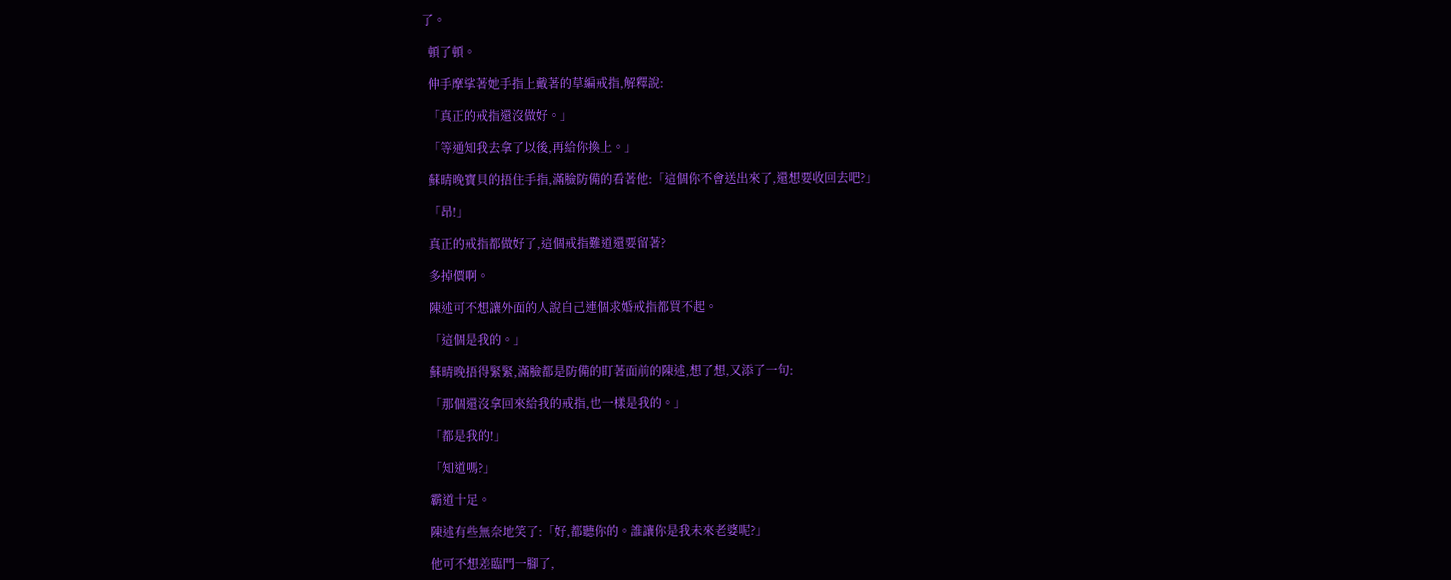了。

  頓了頓。

  伸手摩挲著她手指上戴著的草編戒指,解釋說:

  「真正的戒指還沒做好。」

  「等通知我去拿了以後,再給你換上。」

  蘇晴晚寶貝的捂住手指,滿臉防備的看著他:「這個你不會送出來了,還想要收回去吧?」

  「昂!」

  真正的戒指都做好了,這個戒指難道還要留著?

  多掉價啊。

  陳述可不想讓外面的人說自己連個求婚戒指都買不起。

  「這個是我的。」

  蘇晴晚捂得緊緊,滿臉都是防備的盯著面前的陳述,想了想,又添了一句:

  「那個還沒拿回來給我的戒指,也一樣是我的。」

  「都是我的!」

  「知道嗎?」

  霸道十足。

  陳述有些無奈地笑了:「好,都聽你的。誰讓你是我未來老婆呢?」

  他可不想差臨門一腳了,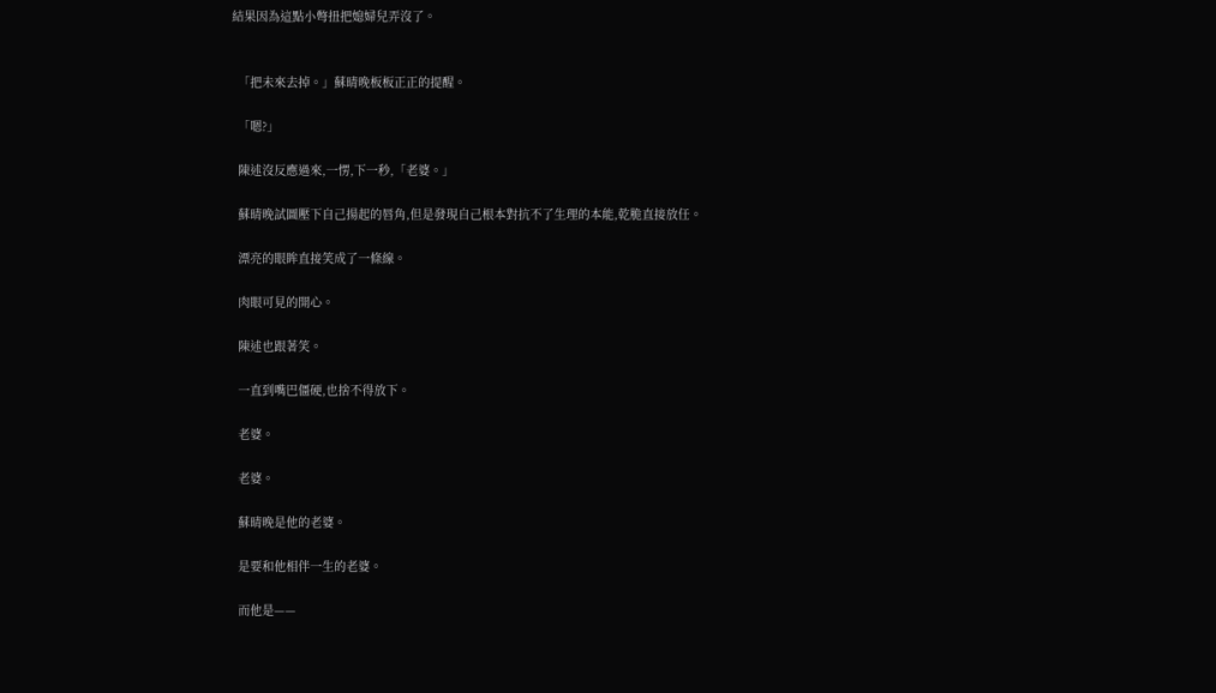結果因為這點小彆扭把媳婦兒弄沒了。


  「把未來去掉。」蘇晴晚板板正正的提醒。

  「嗯?」

  陳述沒反應過來,一愣,下一秒,「老婆。」

  蘇晴晚試圖壓下自己揚起的唇角,但是發現自己根本對抗不了生理的本能,乾脆直接放任。

  漂亮的眼眸直接笑成了一條線。

  肉眼可見的開心。

  陳述也跟著笑。

  一直到嘴巴僵硬,也捨不得放下。

  老婆。

  老婆。

  蘇晴晚是他的老婆。

  是要和他相伴一生的老婆。

  而他是——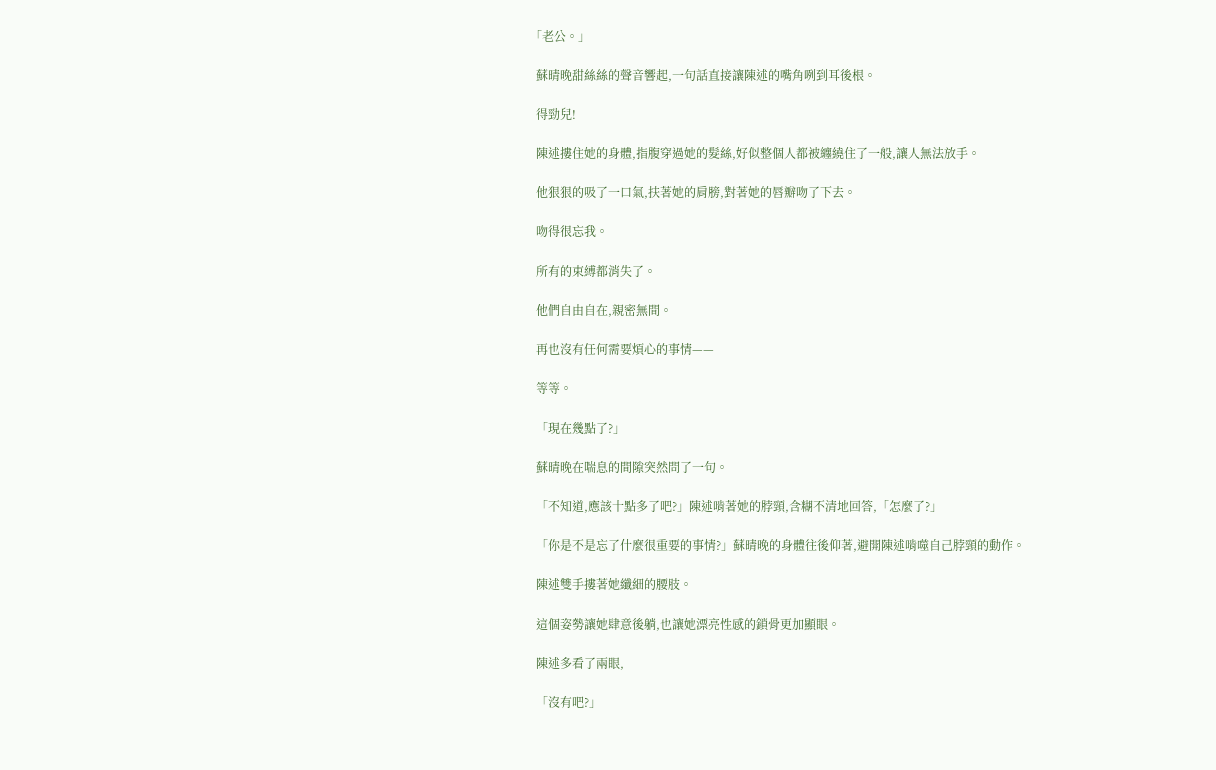「老公。」

  蘇晴晚甜絲絲的聲音響起,一句話直接讓陳述的嘴角咧到耳後根。

  得勁兒!

  陳述摟住她的身體,指腹穿過她的髮絲,好似整個人都被纏繞住了一般,讓人無法放手。

  他狠狠的吸了一口氣,扶著她的肩膀,對著她的唇瓣吻了下去。

  吻得很忘我。

  所有的束縛都消失了。

  他們自由自在,親密無間。

  再也沒有任何需要煩心的事情——

  等等。

  「現在幾點了?」

  蘇晴晚在喘息的間隙突然問了一句。

  「不知道,應該十點多了吧?」陳述啃著她的脖頸,含糊不清地回答,「怎麼了?」

  「你是不是忘了什麼很重要的事情?」蘇晴晚的身體往後仰著,避開陳述啃噬自己脖頸的動作。

  陳述雙手摟著她纖細的腰肢。

  這個姿勢讓她肆意後躺,也讓她漂亮性感的鎖骨更加顯眼。

  陳述多看了兩眼,

  「沒有吧?」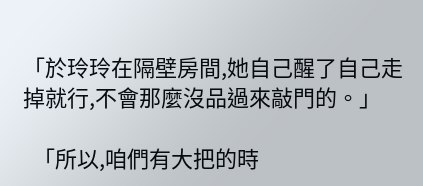「於玲玲在隔壁房間,她自己醒了自己走掉就行,不會那麼沒品過來敲門的。」

  「所以,咱們有大把的時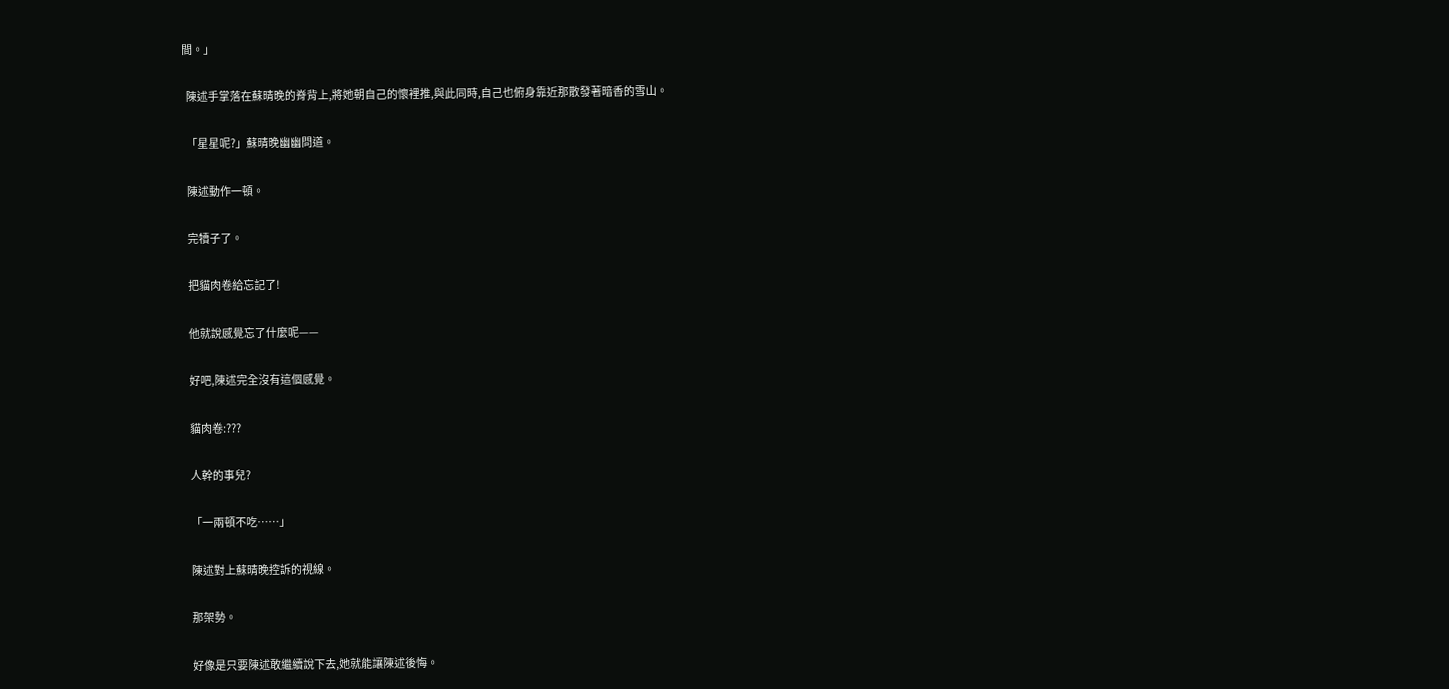間。」

  陳述手掌落在蘇晴晚的脊背上,將她朝自己的懷裡推,與此同時,自己也俯身靠近那散發著暗香的雪山。

  「星星呢?」蘇晴晚幽幽問道。

  陳述動作一頓。

  完犢子了。

  把貓肉卷給忘記了!

  他就說感覺忘了什麼呢——

  好吧,陳述完全沒有這個感覺。

  貓肉卷:???

  人幹的事兒?

  「一兩頓不吃……」

  陳述對上蘇晴晚控訴的視線。

  那架勢。

  好像是只要陳述敢繼續說下去,她就能讓陳述後悔。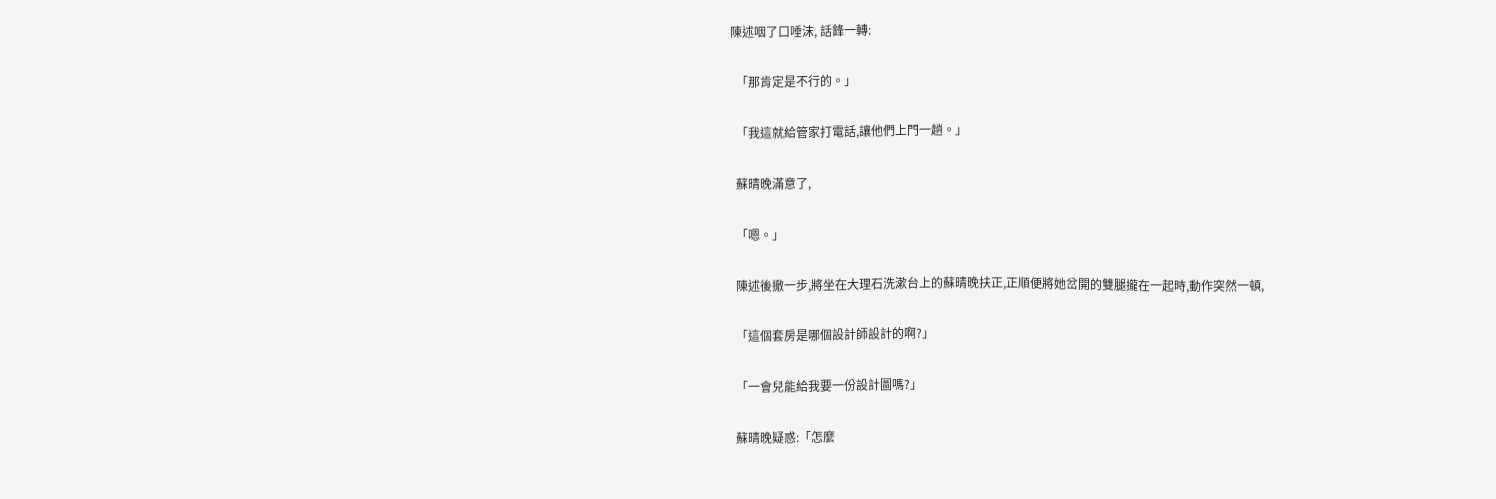陳述咽了口唾沫, 話鋒一轉:

  「那肯定是不行的。」

  「我這就給管家打電話,讓他們上門一趟。」

  蘇晴晚滿意了,

  「嗯。」

  陳述後撤一步,將坐在大理石洗漱台上的蘇晴晚扶正,正順便將她岔開的雙腿攏在一起時,動作突然一頓,

  「這個套房是哪個設計師設計的啊?」

  「一會兒能給我要一份設計圖嗎?」

  蘇晴晚疑惑:「怎麼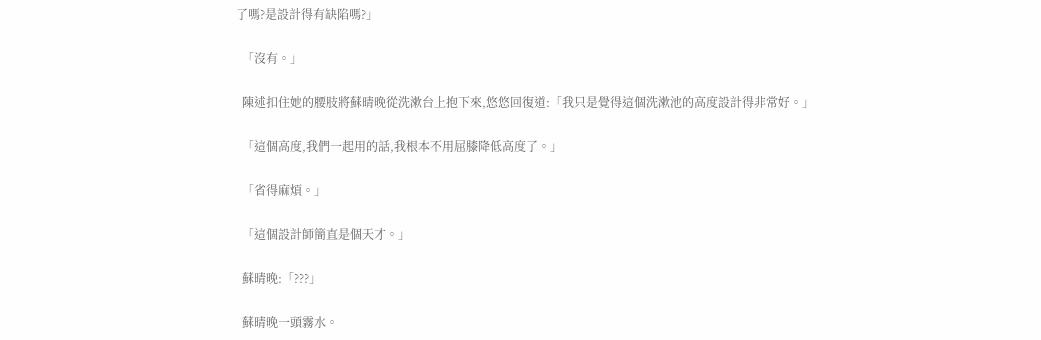了嗎?是設計得有缺陷嗎?」

  「沒有。」

  陳述扣住她的腰肢將蘇晴晚從洗漱台上抱下來,悠悠回復道:「我只是覺得這個洗漱池的高度設計得非常好。」

  「這個高度,我們一起用的話,我根本不用屈膝降低高度了。」

  「省得麻煩。」

  「這個設計師簡直是個天才。」

  蘇晴晚:「???」

  蘇晴晚一頭霧水。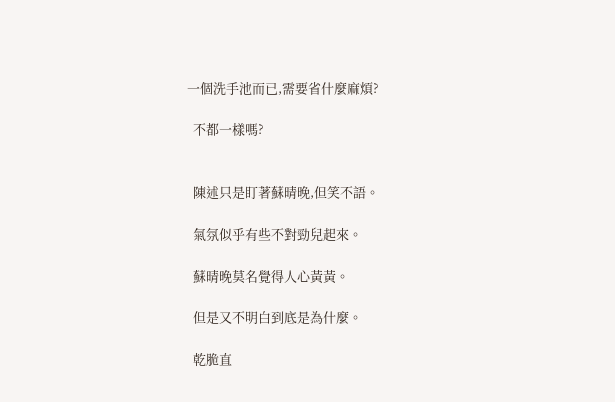一個洗手池而已,需要省什麼麻煩?

  不都一樣嗎?


  陳述只是盯著蘇晴晚,但笑不語。

  氣氛似乎有些不對勁兒起來。

  蘇晴晚莫名覺得人心黃黃。

  但是又不明白到底是為什麼。

  乾脆直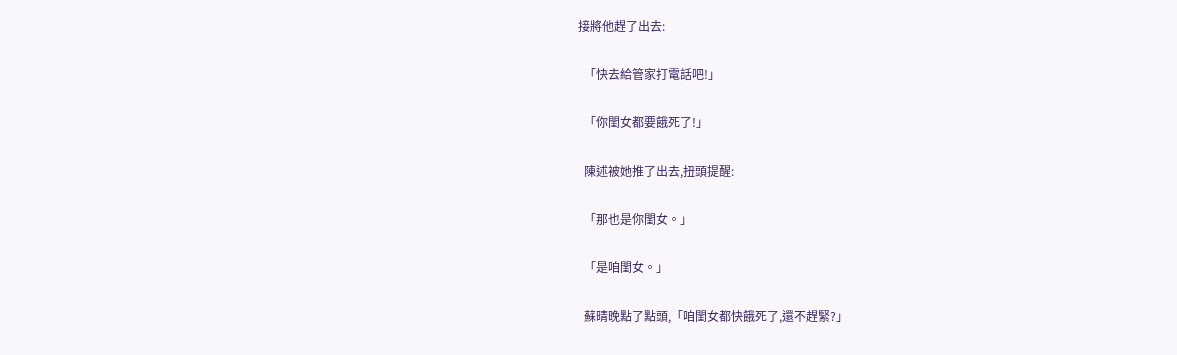接將他趕了出去:

  「快去給管家打電話吧!」

  「你閨女都要餓死了!」

  陳述被她推了出去,扭頭提醒:

  「那也是你閨女。」

  「是咱閨女。」

  蘇晴晚點了點頭,「咱閨女都快餓死了,還不趕緊?」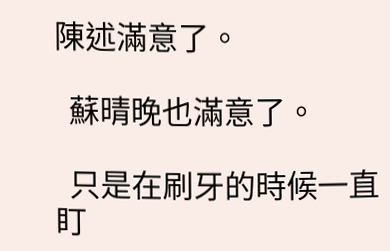陳述滿意了。

  蘇晴晚也滿意了。

  只是在刷牙的時候一直盯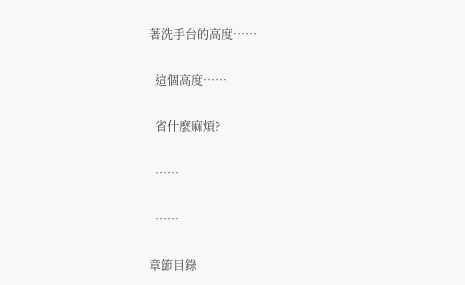著洗手台的高度……

  這個高度……

  省什麼麻煩?

  ……

  ……

章節目錄